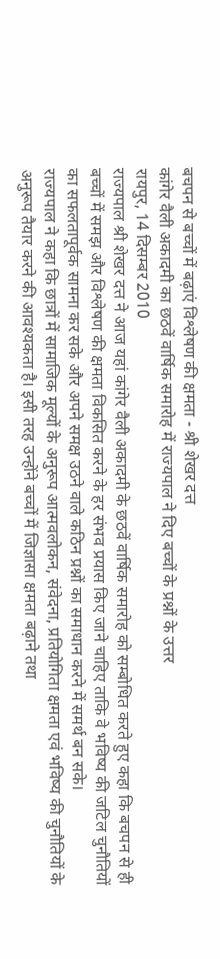बचपन से बच्चों में बढ़ाएं विश्लेषण की क्षमता - श्री शेखर दत्त
कांगेर वैली अकादमी का छठवें वार्षिक समारोह में राज्यपाल ने दिए बच्चों के प्रश्नों के उत्तर
रायपुर, 14 दिसम्बर 2010
राज्यपाल श्री शेखर दत्त ने आज यहां कांगेर वैली अकादमी के छठवें वार्षिक समारोह को सम्बोधित करते हुए कहा कि बचपन से ही बच्चों में समझ और विश्लेषण की क्षमता विकसित करने के हर संभव प्रयास किए जाने चाहिए ताकि वे भविष्य की जटिल चुनौतियों का सफलतापूर्वक सामना कर सके और अपने समक्ष उठने वाले कठिन प्रश्नों का समाधान करने में समर्थ बन सके।
राज्यपाल ने कहा कि छात्रों में सामाजिक मूल्यों के अनुरूप आत्मवलोकन, संवेदना, प्रतियोगिता क्षमता एवं भविष्य की चुनौतियों के अनुरूप तैयार करने की आवश्यकता है। इसी तरह उन्होंने बच्चों में जिज्ञासा क्षमता बढ़ाने तथा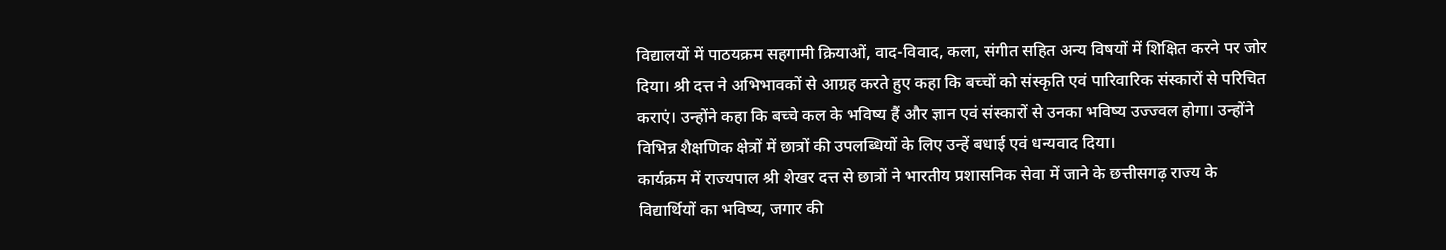विद्यालयों में पाठयक्रम सहगामी क्रियाओं, वाद-विवाद, कला, संगीत सहित अन्य विषयों में शिक्षित करने पर जोर दिया। श्री दत्त ने अभिभावकों से आग्रह करते हुए कहा कि बच्चों को संस्कृति एवं पारिवारिक संस्कारों से परिचित कराएं। उन्होंने कहा कि बच्चे कल के भविष्य हैं और ज्ञान एवं संस्कारों से उनका भविष्य उज्ज्वल होगा। उन्होंने विभिन्न शैक्षणिक क्षेत्रों में छात्रों की उपलब्धियों के लिए उन्हें बधाई एवं धन्यवाद दिया।
कार्यक्रम में राज्यपाल श्री शेखर दत्त से छात्रों ने भारतीय प्रशासनिक सेवा में जाने के छत्तीसगढ़ राज्य के
विद्यार्थियों का भविष्य, जगार की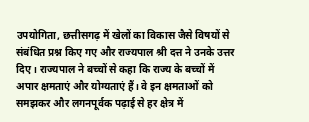उपयोगिता, छत्तीसगढ़ में खेलों का विकास जैसे विषयों से संबंधित प्रश्न किए गए और राज्यपाल श्री दत्त ने उनके उत्तर दिए। राज्यपाल ने बच्चों से कहा कि राज्य के बच्चों में अपार क्षमताएं और योग्यताएं हैं। वे इन क्षमताओं को समझकर और लगनपूर्वक पढ़ाई से हर क्षेत्र में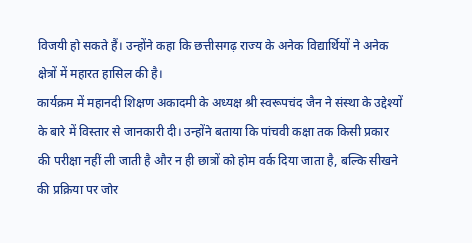विजयी हो सकते हैं। उन्होंने कहा कि छत्तीसगढ़ राज्य के अनेक विद्यार्थियों ने अनेक क्षेत्रों में महारत हासिल की है।
कार्यक्रम में महानदी शिक्षण अकादमी के अध्यक्ष श्री स्वरूपचंद जैन ने संस्था के उद्देश्यों के बारे में विस्तार से जानकारी दी। उन्होंने बताया कि पांचवी कक्षा तक किसी प्रकार की परीक्षा नहीं ली जाती है और न ही छात्रों को होम वर्क दिया जाता है, बल्कि सीखने की प्रक्रिया पर जोर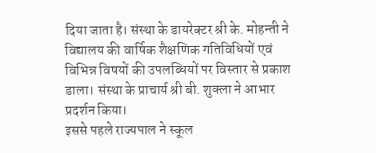दिया जाता है। संस्था के डायरेक्टर श्री के. मोहन्ती ने विद्यालय की वार्षिक शैक्षणिक गतिविधियों एवं विभिन्न विषयों की उपलब्धियों पर विस्तार से प्रकाश डाला। संस्था के प्राचार्य श्री बी. शुक्ला ने आभार प्रदर्शन किया।
इससे पहले राज्यपाल ने स्कूल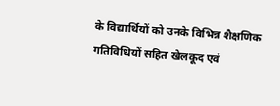के विद्यार्थियों को उनके विभिन्न शैक्षणिक गतिविधियों सहित खेलकूद एवं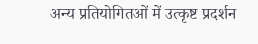अन्य प्रतियोगितओं में उत्कृष्ट प्रदर्शन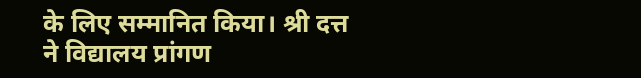के लिए सम्मानित किया। श्री दत्त ने विद्यालय प्रांगण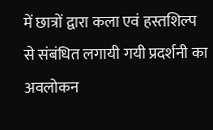में छात्रों द्वारा कला एवं हस्तशिल्प से संबंधित लगायी गयी प्रदर्शनी का अवलोकन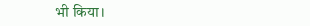भी किया।